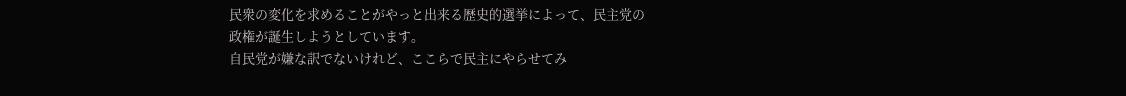民衆の変化を求めることがやっと出来る歴史的選挙によって、民主党の
政権が誕生しようとしています。
自民党が嫌な訳でないけれど、ここらで民主にやらせてみ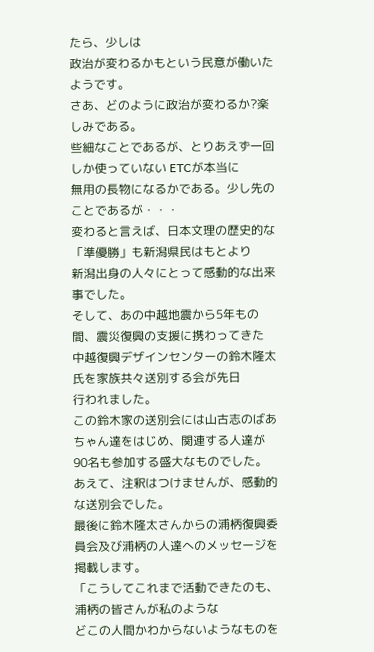たら、少しは
政治が変わるかもという民意が働いたようです。
さあ、どのように政治が変わるか?楽しみである。
些細なことであるが、とりあえず一回しか使っていない ETCが本当に
無用の長物になるかである。少し先のことであるが・・・
変わると言えば、日本文理の歴史的な「準優勝」も新潟県民はもとより
新潟出身の人々にとって感動的な出来事でした。
そして、あの中越地震から5年もの間、震災復興の支援に携わってきた
中越復興デザインセンターの鈴木隆太氏を家族共々送別する会が先日
行われました。
この鈴木家の送別会には山古志のばあちゃん達をはじめ、関連する人達が
90名も参加する盛大なものでした。
あえて、注釈はつけませんが、感動的な送別会でした。
最後に鈴木隆太さんからの浦柄復興委員会及び浦柄の人達へのメッセージを
掲載します。
「こうしてこれまで活動できたのも、浦柄の皆さんが私のような
どこの人間かわからないようなものを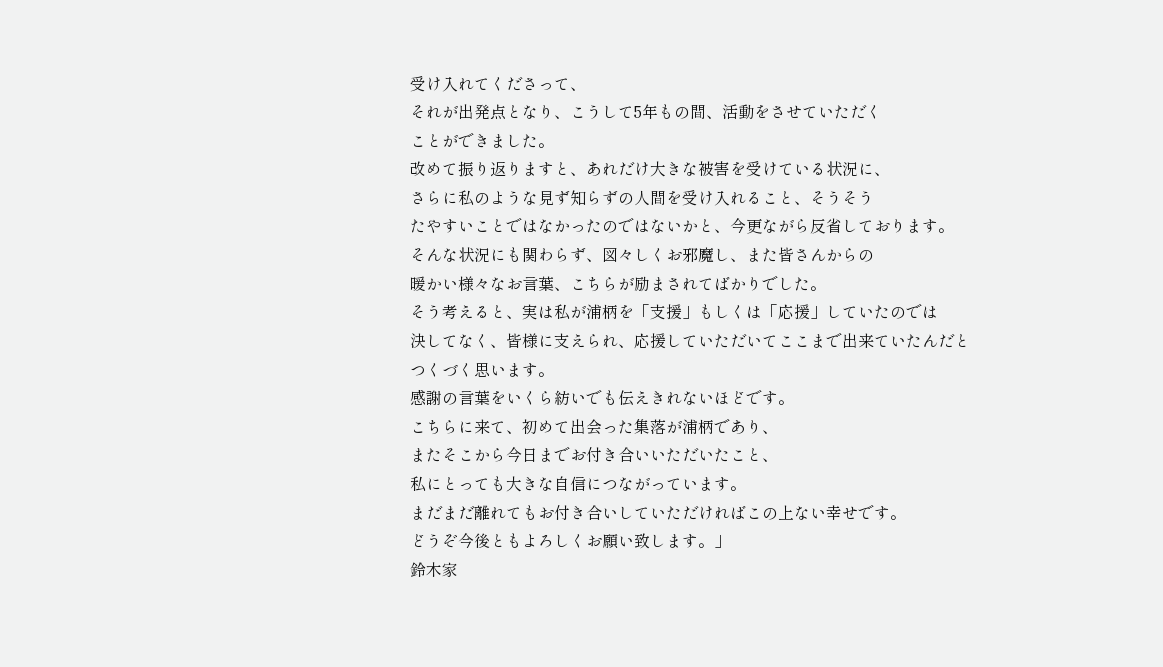受け入れてくださって、
それが出発点となり、こうして5年もの間、活動をさせていただく
ことができました。
改めて振り返りますと、あれだけ大きな被害を受けている状況に、
さらに私のような見ず知らずの人間を受け入れること、そうそう
たやすいことではなかったのではないかと、今更ながら反省しております。
そんな状況にも関わらず、図々しくお邪魔し、また皆さんからの
暖かい様々なお言葉、こちらが励まされてばかりでした。
そう考えると、実は私が浦柄を「支援」もしくは「応援」していたのでは
決してなく、皆様に支えられ、応援していただいてここまで出来ていたんだと
つくづく思います。
感謝の言葉をいくら紡いでも伝えきれないほどです。
こちらに来て、初めて出会った集落が浦柄であり、
またそこから今日までお付き合いいただいたこと、
私にとっても大きな自信につながっています。
まだまだ離れてもお付き合いしていただければこの上ない幸せです。
どうぞ今後ともよろしくお願い致します。」
鈴木家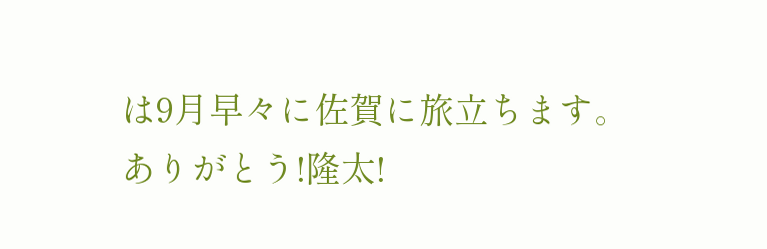は9月早々に佐賀に旅立ちます。
ありがとう!隆太!